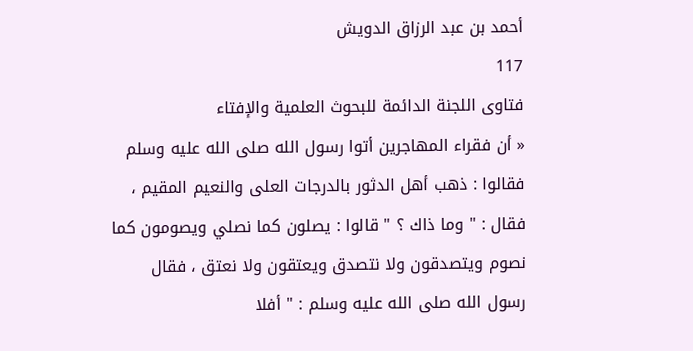أحمد بن عبد الرزاق الدويش
117
فتاوى اللجنة الدائمة للبحوث العلمية والإفتاء
« أن فقراء المهاجرين أتوا رسول الله صلى الله عليه وسلم فقالوا : ذهب أهل الدثور بالدرجات العلى والنعيم المقيم ، فقال : " وما ذاك ؟ " قالوا : يصلون كما نصلي ويصومون كما نصوم ويتصدقون ولا نتصدق ويعتقون ولا نعتق ، فقال رسول الله صلى الله عليه وسلم : " أفلا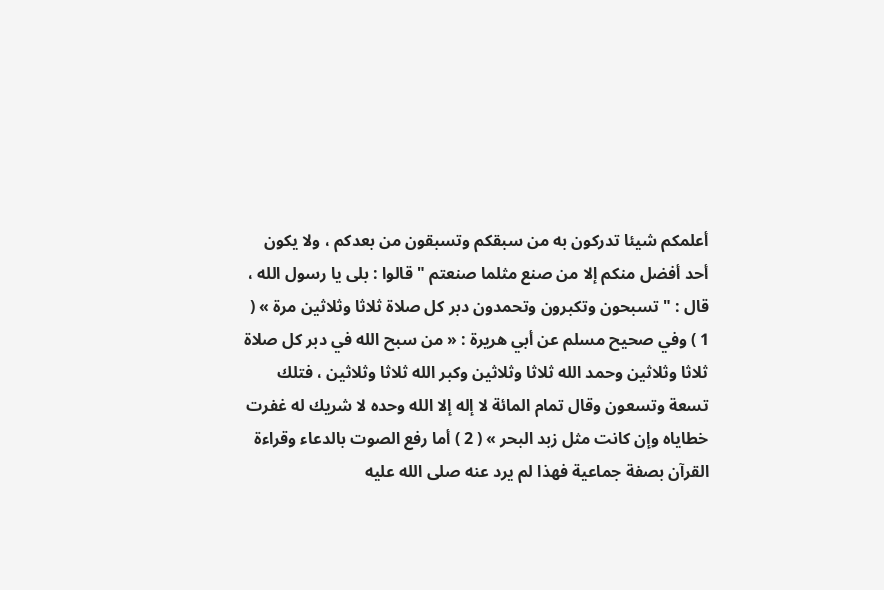أعلمكم شيئا تدركون به من سبقكم وتسبقون من بعدكم ، ولا يكون أحد أفضل منكم إلا من صنع مثلما صنعتم " قالوا : بلى يا رسول الله ، قال : " تسبحون وتكبرون وتحمدون دبر كل صلاة ثلاثا وثلاثين مرة » ( 1 ) وفي صحيح مسلم عن أبي هريرة : « من سبح الله في دبر كل صلاة ثلاثا وثلاثين وحمد الله ثلاثا وثلاثين وكبر الله ثلاثا وثلاثين ، فتلك تسعة وتسعون وقال تمام المائة لا إله إلا الله وحده لا شريك له غفرت خطاياه وإن كانت مثل زبد البحر » ( 2 ) أما رفع الصوت بالدعاء وقراءة القرآن بصفة جماعية فهذا لم يرد عنه صلى الله عليه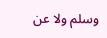وسلم ولا عن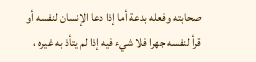صحابته وفعله بدعة أما إذا دعا الإنسان لنفسه أو قرأ لنفسه جهرا فلا شيء فيه إذا لم يتأذ به غيره ،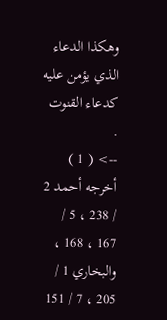وهكذا الدعاء الذي يؤمن عليه كدعاء القنوت .
--> ( 1 ) أخرجه أحمد 2 / 238 ، 5 / 167 ، 168 ، والبخاري 1 / 205 ، 7 / 151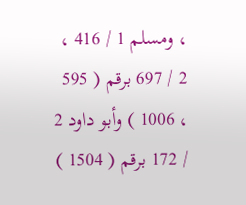، ومسلم 1 / 416 ، 2 / 697 برقم ( 595 ، 1006 ) وأبو داود 2 / 172 برقم ( 1504 )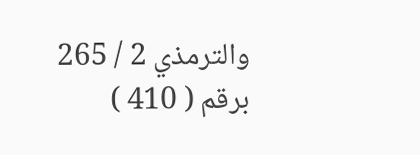والترمذي 2 / 265 برقم ( 410 )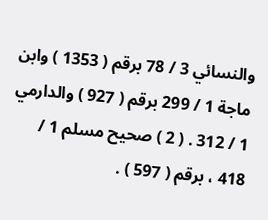والنسائي 3 / 78 برقم ( 1353 ) وابن ماجة 1 / 299 برقم ( 927 ) والدارمي 1 / 312 . ( 2 ) صحيح مسلم 1 / 418 ، برقم ( 597 ) .